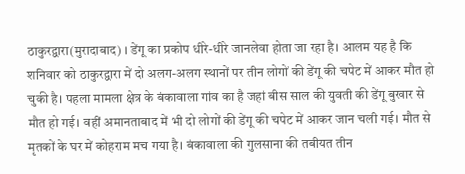ठाकुरद्वारा(मुरादाबाद) । डेंगू का प्रकोप धीरे-धीरे जानलेवा होता जा रहा है। आलम यह है कि शनिवार को ठाकुरद्वारा में दो अलग-अलग स्थानों पर तीन लोगों की डेंगू की चपेट में आकर मौत हो चुकी है। पहला मामला क्षेत्र के बंकावाला गांव का है जहां बीस साल की युवती की डेंगू बुखार से मौत हो गई। वहीं अमानताबाद में भी दो लोगों की डेंगू की चपेट में आकर जान चली गई। मौत से मृतकों के घर में कोहराम मच गया है। बंकावाला की गुलसाना की तबीयत तीन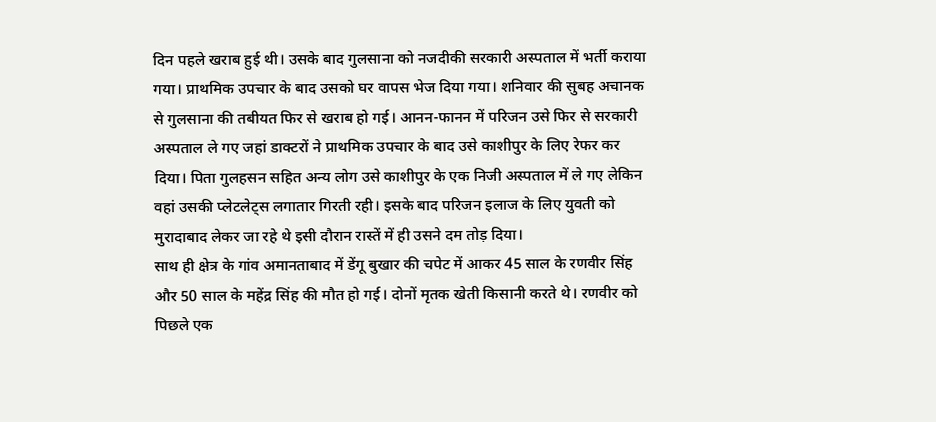दिन पहले खराब हुई थी। उसके बाद गुलसाना को नजदीकी सरकारी अस्पताल में भर्ती कराया गया। प्राथमिक उपचार के बाद उसको घर वापस भेज दिया गया। शनिवार की सुबह अचानक से गुलसाना की तबीयत फिर से खराब हो गई। आनन-फानन में परिजन उसे फिर से सरकारी अस्पताल ले गए जहां डाक्टरों ने प्राथमिक उपचार के बाद उसे काशीपुर के लिए रेफर कर दिया। पिता गुलहसन सहित अन्य लोग उसे काशीपुर के एक निजी अस्पताल में ले गए लेकिन वहां उसकी प्लेटलेट्स लगातार गिरती रही। इसके बाद परिजन इलाज के लिए युवती को मुरादाबाद लेकर जा रहे थे इसी दौरान रास्तें में ही उसने दम तोड़ दिया।
साथ ही क्षेत्र के गांव अमानताबाद में डेंगू बुखार की चपेट में आकर 45 साल के रणवीर सिंह और 50 साल के महेंद्र सिंह की मौत हो गई। दोनों मृतक खेती किसानी करते थे। रणवीर को पिछले एक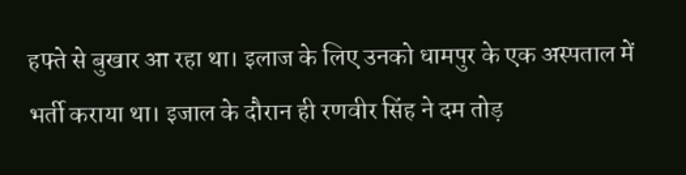हफ्ते से बुखार आ रहा था। इलाज के लिए उनको धामपुर के एक अस्पताल में भर्ती कराया था। इजाल के दौरान ही रणवीर सिंह ने दम तोड़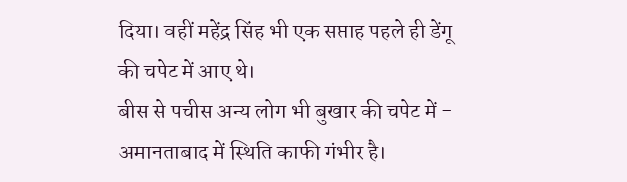दिया। वहीं महेंद्र सिंह भी एक सप्ताह पहले ही डेंगू की चपेट में आए थे।
बीस से पचीस अन्य लोग भी बुखार की चपेट में -
अमानताबाद में स्थिति काफी गंभीर है।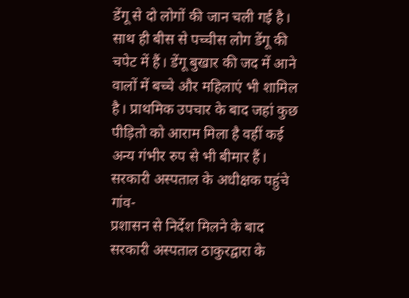डेंगू से दो लोगों की जान चली गई है। साथ ही बीस से पच्चीस लोग डेंगू की चपेट में हैं। डेंगू बुखार की जद में आने वालों में बच्चे और महिलाएं भी शामिल है। प्राथमिक उपचार के बाद जहां कुछ पीड़ितो को आराम मिला है वहीं कई अन्य गंभीर रुप से भी बीमार हैं।
सरकारी अस्पताल के अधीक्षक पहुंचे गांव-
प्रशासन से निर्देश मिलने के बाद सरकारी अस्पताल ठाकुरद्वारा के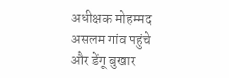अधीक्षक मोहम्मद असलम गांव पहुंचे और डेंगू बुखार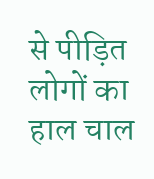से पीड़ित लोगों का हाल चाल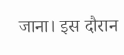जाना। इस दौरान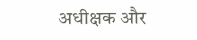अधीक्षक और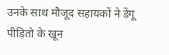उनके साथ मौजूद सहायकों ने डेंगू पीड़ितो के खून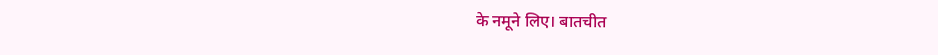के नमूने लिए। बातचीत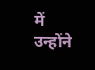में उन्होंने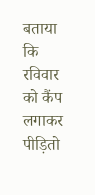बताया कि रविवार को कैंप लगाकर पीड़ितो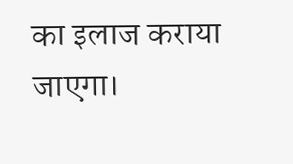का इलाज कराया जाएगा।